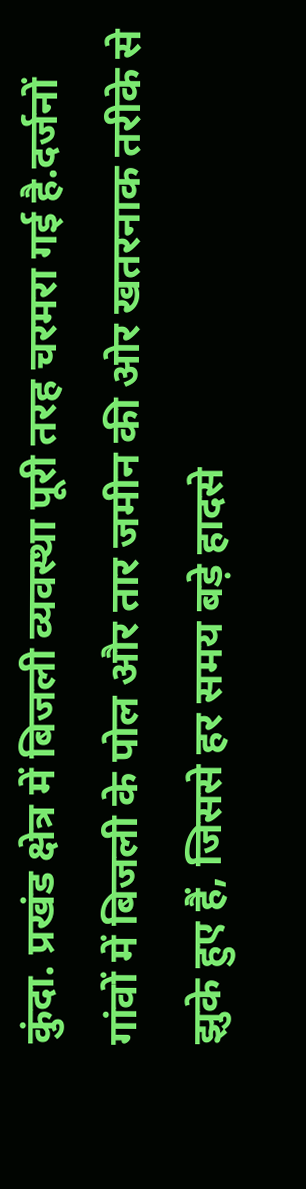कुंदा. प्रखंड क्षेत्र में बिजली व्यवस्था पूरी तरह चरमरा गई है.दर्जनों गांवों में बिजली के पोल और तार जमीन की ओर खतरनाक तरीके से झुके हुए हैं, जिससे हर समय बड़े हादसे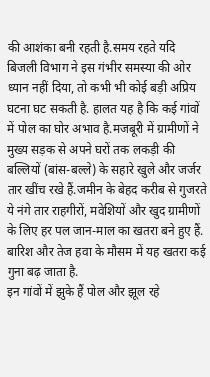की आशंका बनी रहती है.समय रहते यदि बिजली विभाग ने इस गंभीर समस्या की ओर ध्यान नहीं दिया, तो कभी भी कोई बड़ी अप्रिय घटना घट सकती है. हालत यह है कि कई गांवों में पोल का घोर अभाव है.मजबूरी में ग्रामीणों ने मुख्य सड़क से अपने घरों तक लकड़ी की बल्लियों (बांस-बल्ले) के सहारे खुले और जर्जर तार खींच रखे हैं.जमीन के बेहद करीब से गुजरते ये नंगे तार राहगीरों, मवेशियों और खुद ग्रामीणों के लिए हर पल जान-माल का खतरा बने हुए हैं. बारिश और तेज हवा के मौसम में यह खतरा कई गुना बढ़ जाता है.
इन गांवों में झुके हैं पोल और झूल रहे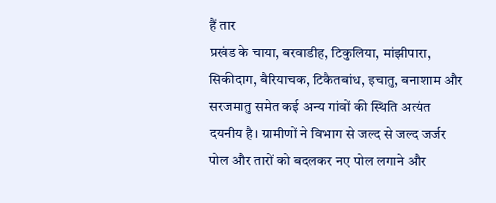हैं तार
प्रखंड के चाया, बरवाडीह, टिकुलिया, मांझीपारा, सिकीदाग, बैरियाचक, टिकैतबांध, इचातु, बनाशाम और सरजमातु समेत कई अन्य गांवों की स्थिति अत्यंत दयनीय है। ग्रामीणों ने विभाग से जल्द से जल्द जर्जर पोल और तारों को बदलकर नए पोल लगाने और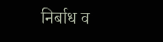निर्बाध व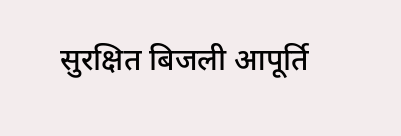सुरक्षित बिजली आपूर्ति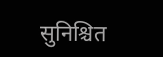सुनिश्चित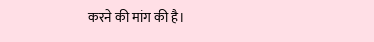करने की मांग की है।